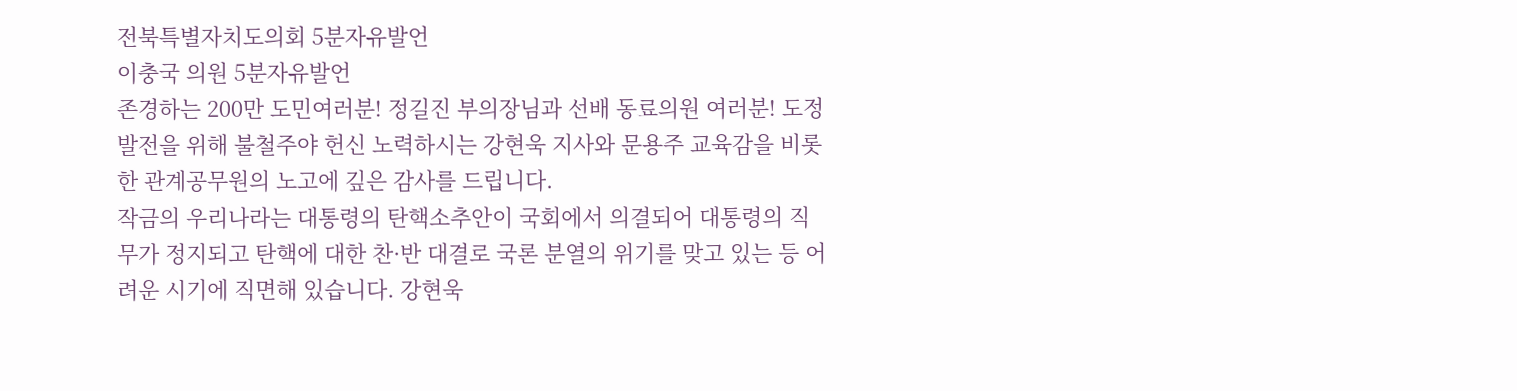전북특별자치도의회 5분자유발언
이충국 의원 5분자유발언
존경하는 200만 도민여러분! 정길진 부의장님과 선배 동료의원 여러분! 도정발전을 위해 불철주야 헌신 노력하시는 강현욱 지사와 문용주 교육감을 비롯한 관계공무원의 노고에 깊은 감사를 드립니다.
작금의 우리나라는 대통령의 탄핵소추안이 국회에서 의결되어 대통령의 직무가 정지되고 탄핵에 대한 찬·반 대결로 국론 분열의 위기를 맞고 있는 등 어려운 시기에 직면해 있습니다. 강현욱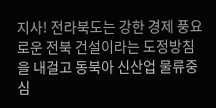지사! 전라북도는 강한 경제 풍요로운 전북 건설이라는 도정방침을 내걸고 동북아 신산업 물류중심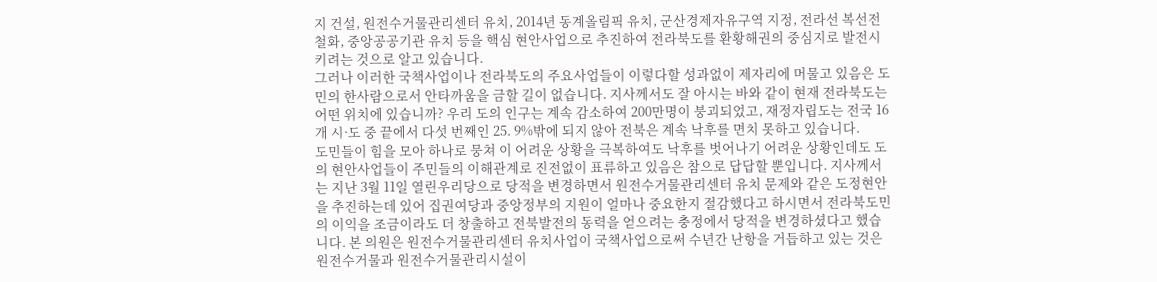지 건설, 원전수거물관리센터 유치, 2014년 동계올림픽 유치, 군산경제자유구역 지정, 전라선 복선전철화, 중앙공공기관 유치 등을 핵심 현안사업으로 추진하여 전라북도를 환황해권의 중심지로 발전시키려는 것으로 알고 있습니다.
그러나 이러한 국책사업이나 전라북도의 주요사업들이 이렇다할 성과없이 제자리에 머물고 있음은 도민의 한사람으로서 안타까움을 금할 길이 없습니다. 지사께서도 잘 아시는 바와 같이 현재 전라북도는 어떤 위치에 있습니까? 우리 도의 인구는 계속 감소하여 200만명이 붕괴되었고, 재정자립도는 전국 16개 시·도 중 끝에서 다섯 번째인 25. 9%밖에 되지 않아 전북은 계속 낙후를 면치 못하고 있습니다.
도민들이 힘을 모아 하나로 뭉쳐 이 어려운 상황을 극복하여도 낙후를 벗어나기 어려운 상황인데도 도의 현안사업들이 주민들의 이해관계로 진전없이 표류하고 있음은 참으로 답답할 뿐입니다. 지사께서는 지난 3월 11일 열린우리당으로 당적을 변경하면서 원전수거물관리센터 유치 문제와 같은 도정현안을 추진하는데 있어 집권여당과 중앙정부의 지원이 얼마나 중요한지 절감했다고 하시면서 전라북도민의 이익을 조금이라도 더 창출하고 전북발전의 동력을 얻으려는 충정에서 당적을 변경하셨다고 했습니다. 본 의원은 원전수거물관리센터 유치사업이 국책사업으로써 수년간 난항을 거듭하고 있는 것은 원전수거물과 원전수거물관리시설이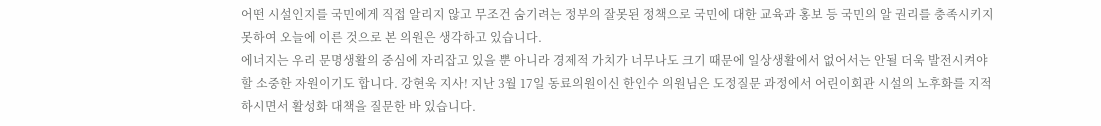어떤 시설인지를 국민에게 직접 알리지 않고 무조건 숨기려는 정부의 잘못된 정책으로 국민에 대한 교육과 홍보 등 국민의 알 권리를 충족시키지 못하여 오늘에 이른 것으로 본 의원은 생각하고 있습니다.
에너지는 우리 문명생활의 중심에 자리잡고 있을 뿐 아니라 경제적 가치가 너무나도 크기 때문에 일상생활에서 없어서는 안될 더욱 발전시켜야 할 소중한 자원이기도 합니다. 강현욱 지사! 지난 3월 17일 동료의원이신 한인수 의원님은 도정질문 과정에서 어린이회관 시설의 노후화를 지적하시면서 활성화 대책을 질문한 바 있습니다.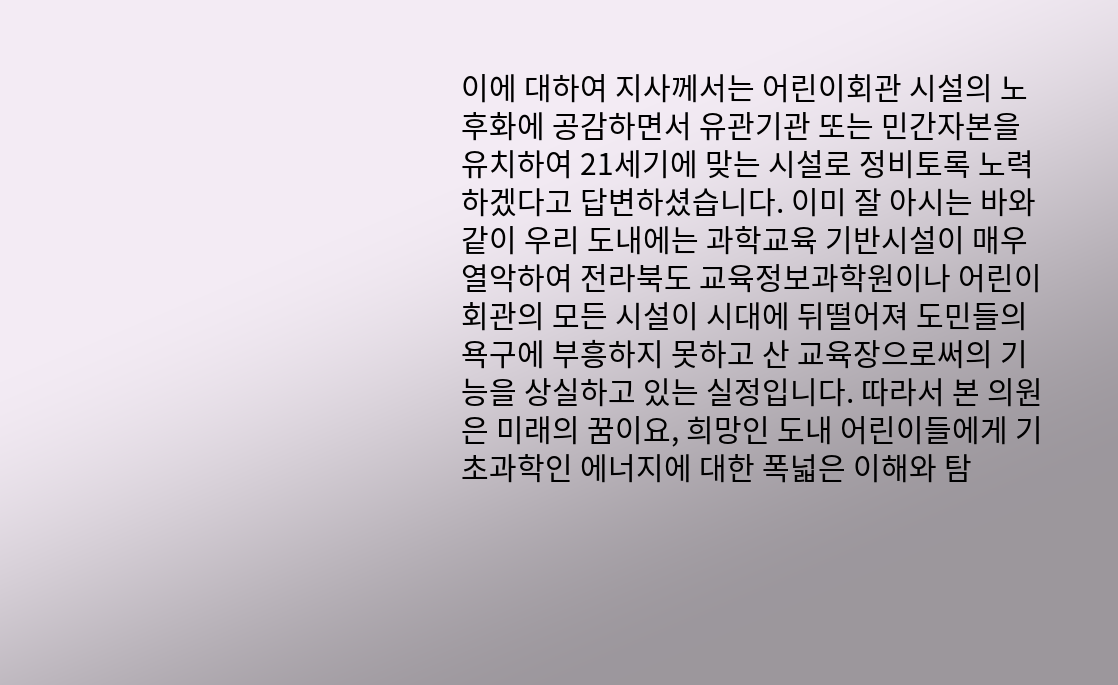이에 대하여 지사께서는 어린이회관 시설의 노후화에 공감하면서 유관기관 또는 민간자본을 유치하여 21세기에 맞는 시설로 정비토록 노력하겠다고 답변하셨습니다. 이미 잘 아시는 바와 같이 우리 도내에는 과학교육 기반시설이 매우 열악하여 전라북도 교육정보과학원이나 어린이회관의 모든 시설이 시대에 뒤떨어져 도민들의 욕구에 부흥하지 못하고 산 교육장으로써의 기능을 상실하고 있는 실정입니다. 따라서 본 의원은 미래의 꿈이요, 희망인 도내 어린이들에게 기초과학인 에너지에 대한 폭넓은 이해와 탐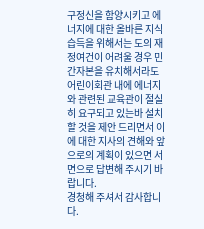구정신을 함양시키고 에너지에 대한 올바른 지식습득을 위해서는 도의 재정여건이 어려울 경우 민간자본을 유치해서라도 어린이회관 내에 에너지와 관련된 교육관이 절실히 요구되고 있는바 설치할 것을 제안 드리면서 이에 대한 지사의 견해와 앞으로의 계획이 있으면 서면으로 답변해 주시기 바랍니다.
경청해 주셔서 감사합니다.